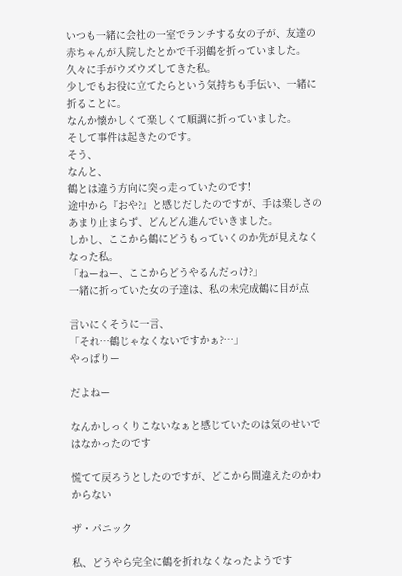いつも一緒に会社の一室でランチする女の子が、友達の赤ちゃんが入院したとかで千羽鶴を折っていました。
久々に手がウズウズしてきた私。
少しでもお役に立てたらという気持ちも手伝い、一緒に折ることに。
なんか懐かしくて楽しくて順調に折っていました。
そして事件は起きたのです。
そう、
なんと、
鶴とは違う方向に突っ走っていたのです!
途中から『おや?』と感じだしたのですが、手は楽しさのあまり止まらず、どんどん進んでいきました。
しかし、ここから鶴にどうもっていくのか先が見えなくなった私。
「ねーねー、ここからどうやるんだっけ?」
一緒に折っていた女の子達は、私の未完成鶴に目が点

言いにくそうに一言、
「それ…鶴じゃなくないですかぁ?…」
やっぱりー

だよねー

なんかしっくりこないなぁと感じていたのは気のせいではなかったのです

慌てて戻ろうとしたのですが、どこから間違えたのかわからない

ザ・パニック

私、どうやら完全に鶴を折れなくなったようです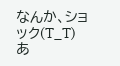なんか、ショック(T_T)
あ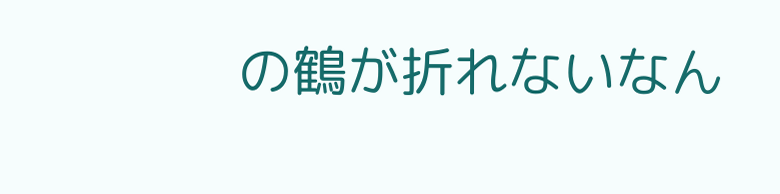の鶴が折れないなん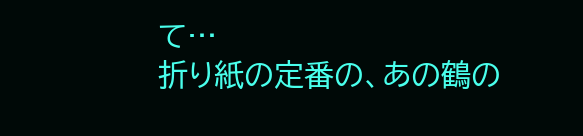て…
折り紙の定番の、あの鶴の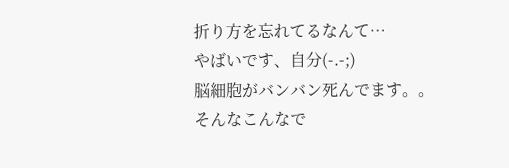折り方を忘れてるなんて…
やばいです、自分(-.-;)
脳細胞がバンバン死んでます。。
そんなこんなで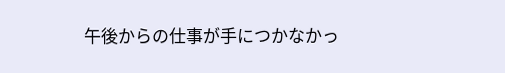午後からの仕事が手につかなかっ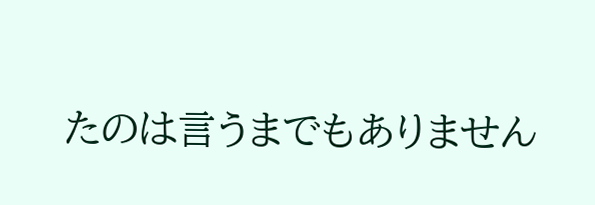たのは言うまでもありません